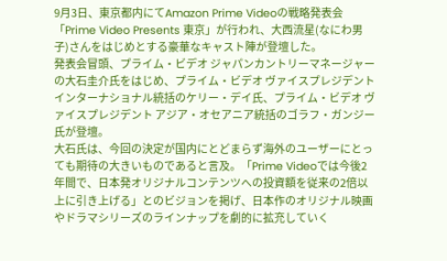9月3日、東京都内にてAmazon Prime Videoの戦略発表会「Prime Video Presents 東京」が行われ、大西流星(なにわ男子)さんをはじめとする豪華なキャスト陣が登壇した。
発表会冒頭、プライム・ビデオ ジャパンカントリーマネージャーの大石圭介氏をはじめ、プライム・ビデオ ヴァイスプレジデント インターナショナル統括のケリー・デイ氏、プライム・ビデオ ヴァイスプレジデント アジア・オセアニア統括のゴラフ・ガンジー氏が登壇。
大石氏は、今回の決定が国内にとどまらず海外のユーザーにとっても期待の大きいものであると言及。「Prime Videoでは今後2年間で、日本発オリジナルコンテンツへの投資額を従来の2倍以上に引き上げる」とのビジョンを掲げ、日本作のオリジナル映画やドラマシリーズのラインナップを劇的に拡充していく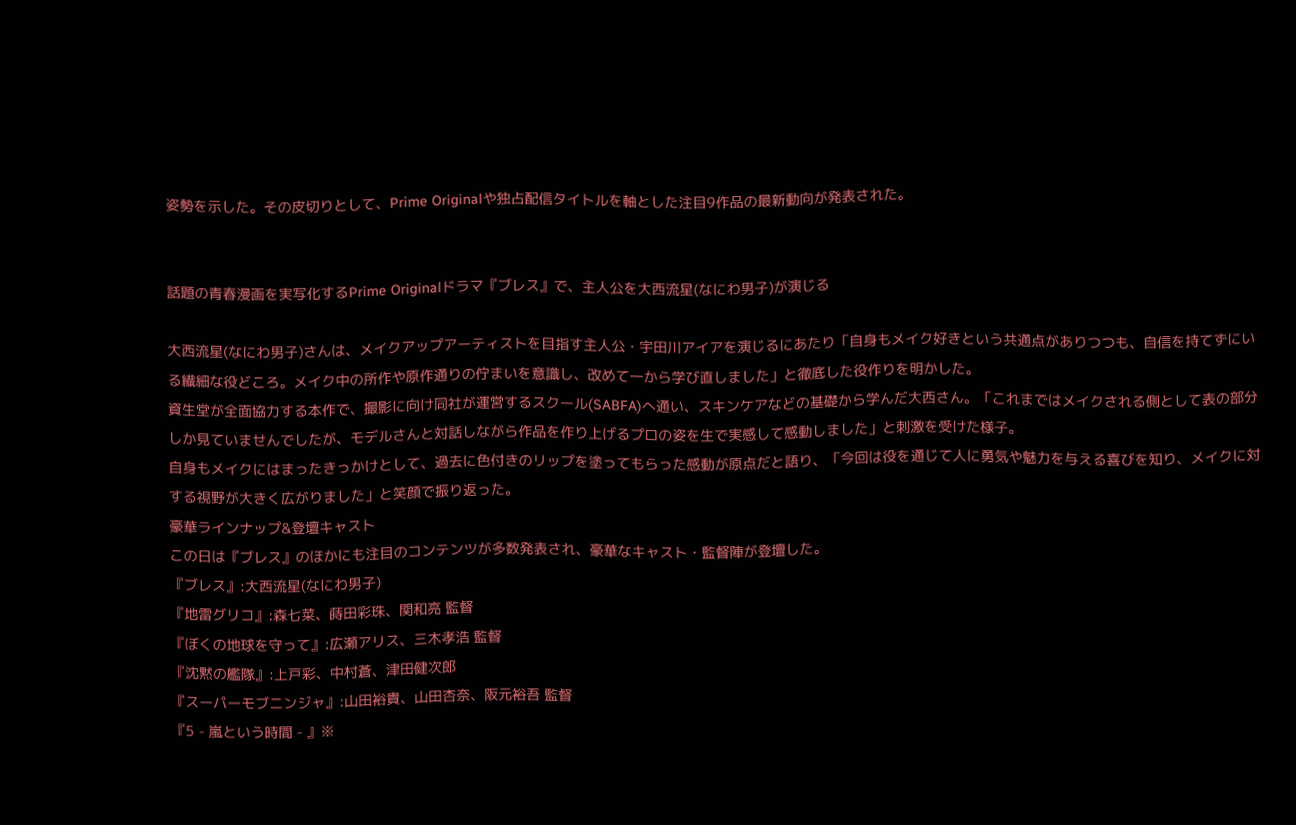姿勢を示した。その皮切りとして、Prime Originalや独占配信タイトルを軸とした注目9作品の最新動向が発表された。


話題の青春漫画を実写化するPrime Originalドラマ『ブレス』で、主人公を大西流星(なにわ男子)が演じる

大西流星(なにわ男子)さんは、メイクアップアーティストを目指す主人公・宇田川アイアを演じるにあたり「自身もメイク好きという共通点がありつつも、自信を持てずにいる繊細な役どころ。メイク中の所作や原作通りの佇まいを意識し、改めて一から学び直しました」と徹底した役作りを明かした。
資生堂が全面協力する本作で、撮影に向け同社が運営するスクール(SABFA)へ通い、スキンケアなどの基礎から学んだ大西さん。「これまではメイクされる側として表の部分しか見ていませんでしたが、モデルさんと対話しながら作品を作り上げるプロの姿を生で実感して感動しました」と刺激を受けた様子。
自身もメイクにはまったきっかけとして、過去に色付きのリップを塗ってもらった感動が原点だと語り、「今回は役を通じて人に勇気や魅力を与える喜びを知り、メイクに対する視野が大きく広がりました」と笑顔で振り返った。
豪華ラインナップ&登壇キャスト
この日は『ブレス』のほかにも注目のコンテンツが多数発表され、豪華なキャスト・監督陣が登壇した。
『ブレス』:大西流星(なにわ男子)
『地雷グリコ』:森七菜、蒔田彩珠、関和亮 監督
『ぼくの地球を守って』:広瀬アリス、三木孝浩 監督
『沈黙の艦隊』:上戸彩、中村蒼、津田健次郎
『スーパーモブニンジャ』:山田裕貴、山田杏奈、阪元裕吾 監督
『5 - 嵐という時間 - 』※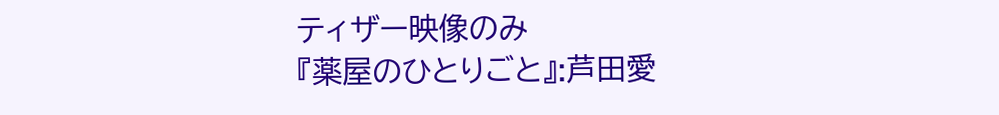ティザー映像のみ
『薬屋のひとりごと』:芦田愛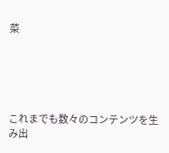菜





これまでも数々のコンテンツを生み出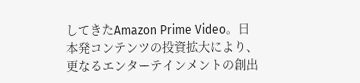してきたAmazon Prime Video。日本発コンテンツの投資拡大により、更なるエンターテインメントの創出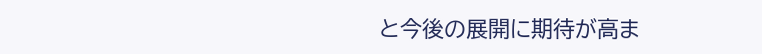と今後の展開に期待が高ま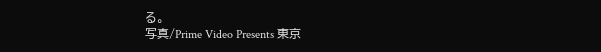る。
写真/Prime Video Presents 東京